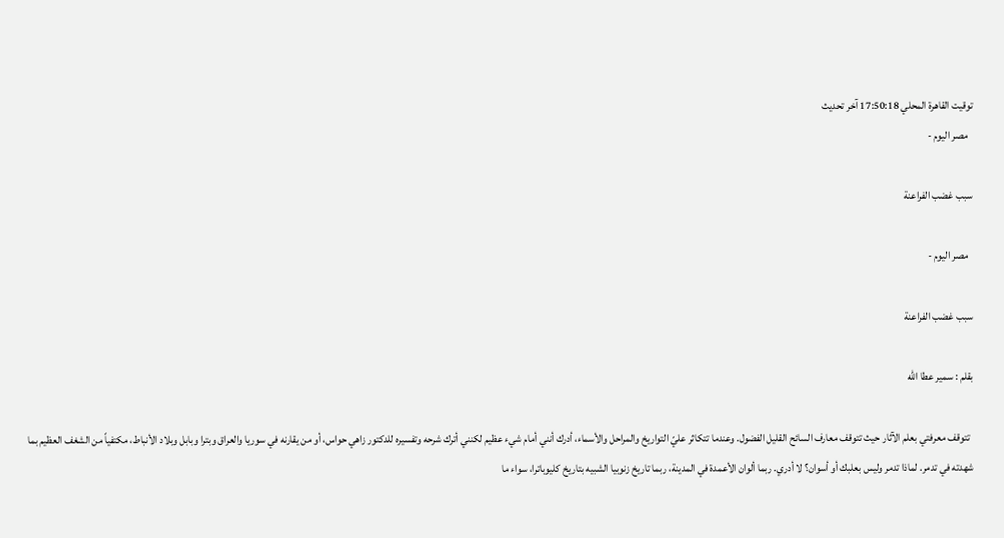توقيت القاهرة المحلي 17:50:18 آخر تحديث
  مصر اليوم -

سبب غضب الفراعنة

  مصر اليوم -

سبب غضب الفراعنة

بقلم : سمير عطا الله

  تتوقف معرفتي بعلم الآثار حيث تتوقف معارف السائح القليل الفضول. وعندما تتكاثر عليّ التواريخ والمراحل والأسماء، أدرك أنني أمام شيء عظيم لكنني أترك شرحه وتفسيره للدكتور زاهي حواس، أو من يقارنه في سوريا والعراق وبترا وبابل وبلاد الأنباط، مكتفياً من الشغف العظيم بما شهدته في تدمر. لماذا تدمر وليس بعلبك أو أسوان؟ لا أدري. ربما ألوان الأعمدة في المدينة، ربما تاريخ زنوبيا الشبيه بتاريخ كليوباترا، سواء ما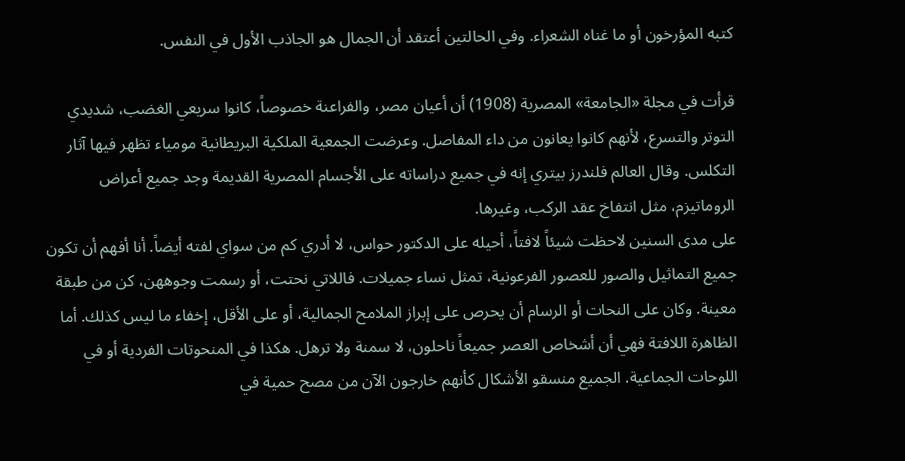كتبه المؤرخون أو ما غناه الشعراء. وفي الحالتين أعتقد أن الجمال هو الجاذب الأول في النفس.

قرأت في مجلة «الجامعة» المصرية (1908) أن أعيان مصر، والفراعنة خصوصاً، كانوا سريعي الغضب، شديدي التوتر والتسرع، لأنهم كانوا يعانون من داء المفاصل. وعرضت الجمعية الملكية البريطانية مومياء تظهر فيها آثار التكلس. وقال العالم فلندرز بيتري إنه في جميع دراساته على الأجسام المصرية القديمة وجد جميع أعراض الروماتيزم، مثل انتفاخ عقد الركب، وغيرها.
على مدى السنين لاحظت شيئاً لافتاً، أحيله على الدكتور حواس، لا أدري كم من سواي لفته أيضاً. أنا أفهم أن تكون جميع التماثيل والصور للعصور الفرعونية، تمثل نساء جميلات. فاللاتي نحتت، أو رسمت وجوههن، كن من طبقة معينة. وكان على النحات أو الرسام أن يحرص على إبراز الملامح الجمالية، أو على الأقل، إخفاء ما ليس كذلك. أما الظاهرة اللافتة فهي أن أشخاص العصر جميعاً ناحلون، لا سمنة ولا ترهل. هكذا في المنحوتات الفردية أو في اللوحات الجماعية. الجميع منسقو الأشكال كأنهم خارجون الآن من مصح حمية في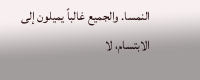النمسا. والجميع غالباً يميلون إلى الابتسام، لا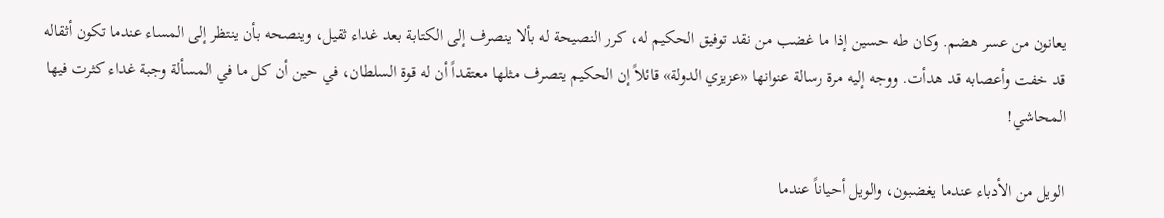يعانون من عسر هضم. وكان طه حسين إذا ما غضب من نقد توفيق الحكيم له، كرر النصيحة له بألا ينصرف إلى الكتابة بعد غداء ثقيل، وينصحه بأن ينتظر إلى المساء عندما تكون أثقاله قد خفت وأعصابه قد هدأت. ووجه إليه مرة رسالة عنوانها «عزيزي الدولة» قائلاً إن الحكيم يتصرف مثلها معتقداً أن له قوة السلطان، في حين أن كل ما في المسألة وجبة غداء كثرت فيها المحاشي!

الويل من الأدباء عندما يغضبون، والويل أحياناً عندما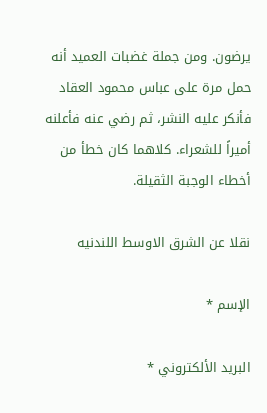يرضون. ومن جملة غضبات العميد أنه حمل مرة على عباس محمود العقاد فأنكر عليه النشر، ثم رضي عنه فأعلنه أميراً للشعراء. كلاهما كان خطأ من أخطاء الوجبة الثقيلة.

نقلا عن الشرق الاوسط اللندنيه

الإسم *

البريد الألكتروني *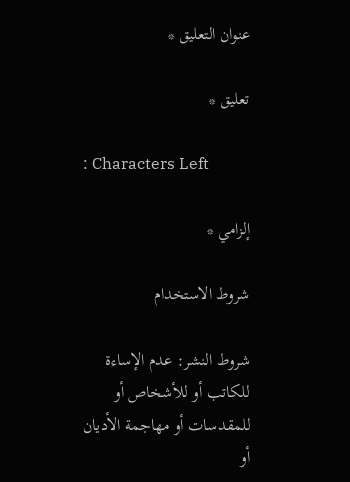عنوان التعليق *

تعليق *

: Characters Left

إلزامي *

شروط الاستخدام

شروط النشر: عدم الإساءة للكاتب أو للأشخاص أو للمقدسات أو مهاجمة الأديان أو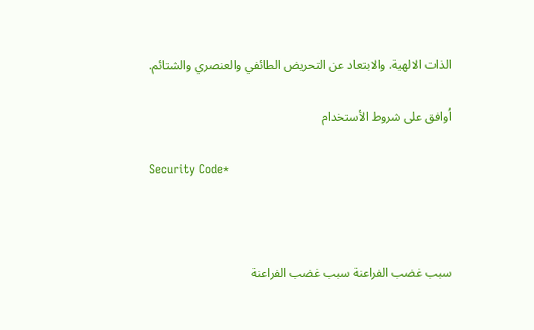الذات الالهية. والابتعاد عن التحريض الطائفي والعنصري والشتائم.

اُوافق على شروط الأستخدام

Security Code*



سبب غضب الفراعنة سبب غضب الفراعنة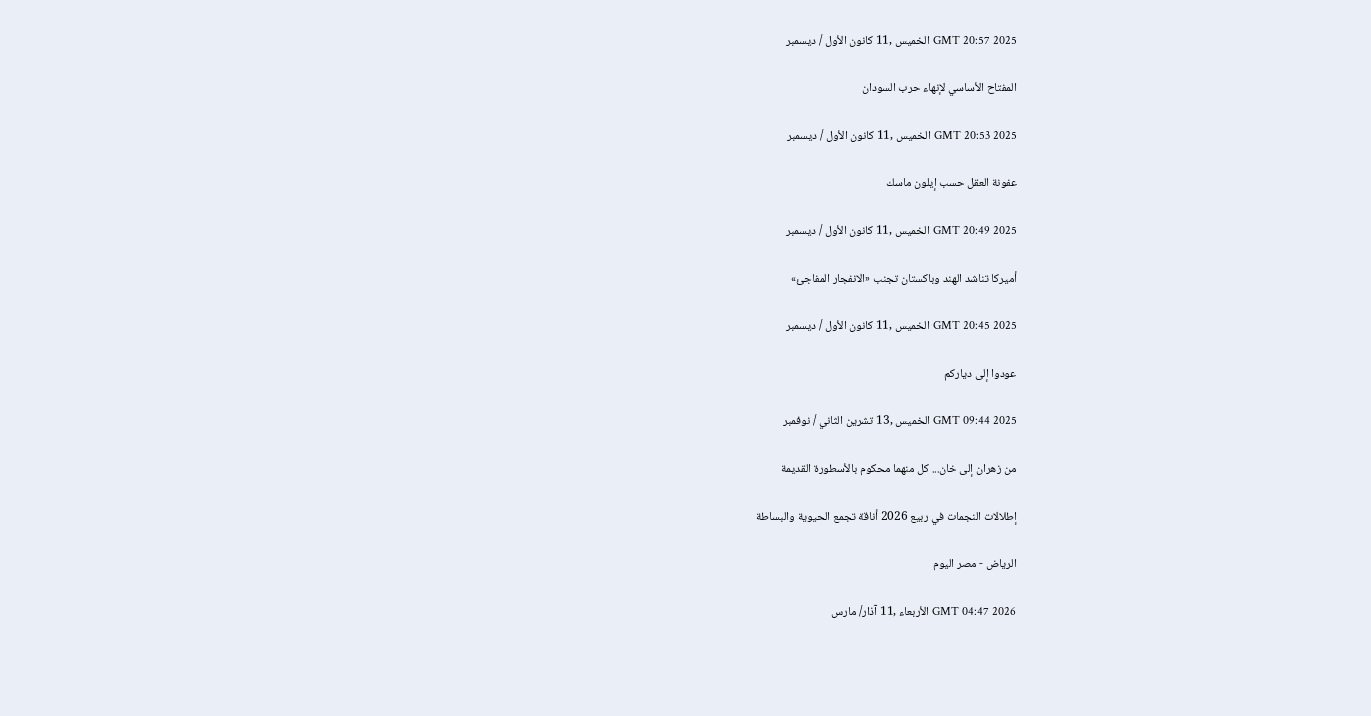GMT 20:57 2025 الخميس ,11 كانون الأول / ديسمبر

المفتاح الأساسي لإنهاء حرب السودان

GMT 20:53 2025 الخميس ,11 كانون الأول / ديسمبر

عفونة العقل حسب إيلون ماسك

GMT 20:49 2025 الخميس ,11 كانون الأول / ديسمبر

أميركا تناشد الهند وباكستان تجنب «الانفجار المفاجئ»

GMT 20:45 2025 الخميس ,11 كانون الأول / ديسمبر

عودوا إلى دياركم

GMT 09:44 2025 الخميس ,13 تشرين الثاني / نوفمبر

من زهران إلى خان... كل منهما محكوم بالأسطورة القديمة

إطلالات النجمات في ربيع 2026 أناقة تجمع الحيوية والبساطة

الرياض - مصر اليوم

GMT 04:47 2026 الأربعاء ,11 آذار/ مارس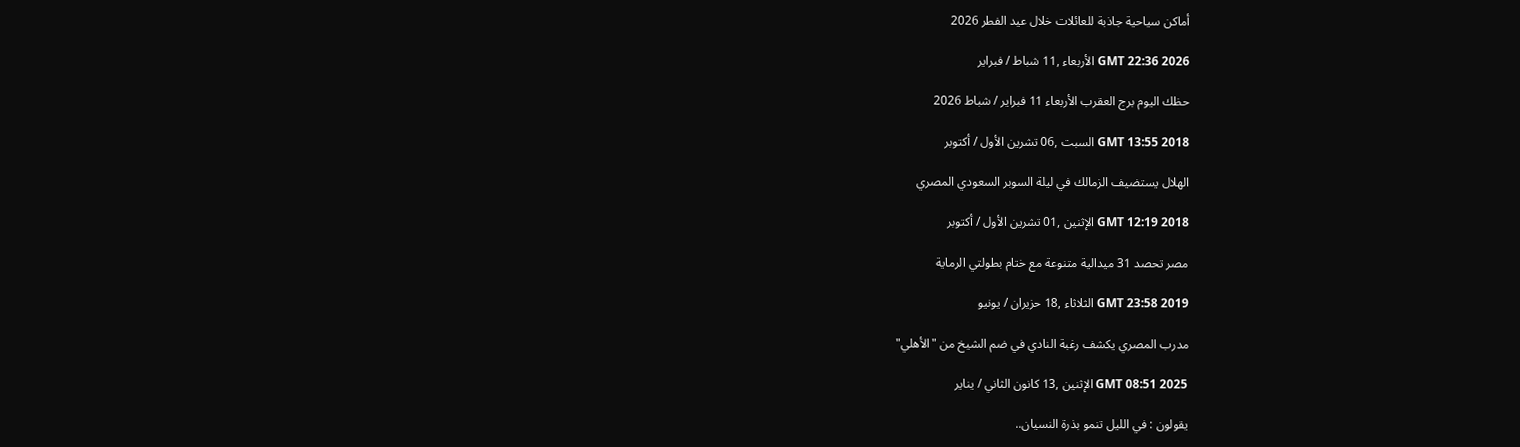أماكن سياحية جاذبة للعائلات خلال عيد الفطر 2026

GMT 22:36 2026 الأربعاء ,11 شباط / فبراير

حظك اليوم برج العقرب الأربعاء 11 فبراير / شباط 2026

GMT 13:55 2018 السبت ,06 تشرين الأول / أكتوبر

الهلال يستضيف الزمالك في ليلة السوبر السعودي المصري

GMT 12:19 2018 الإثنين ,01 تشرين الأول / أكتوبر

مصر تحصد 31 ميدالية متنوعة مع ختام بطولتي الرماية

GMT 23:58 2019 الثلاثاء ,18 حزيران / يونيو

مدرب المصري يكشف رغبة النادي في ضم الشيخ من "الأهلي"

GMT 08:51 2025 الإثنين ,13 كانون الثاني / يناير

يقولون : في الليل تنمو بذرة النسيان..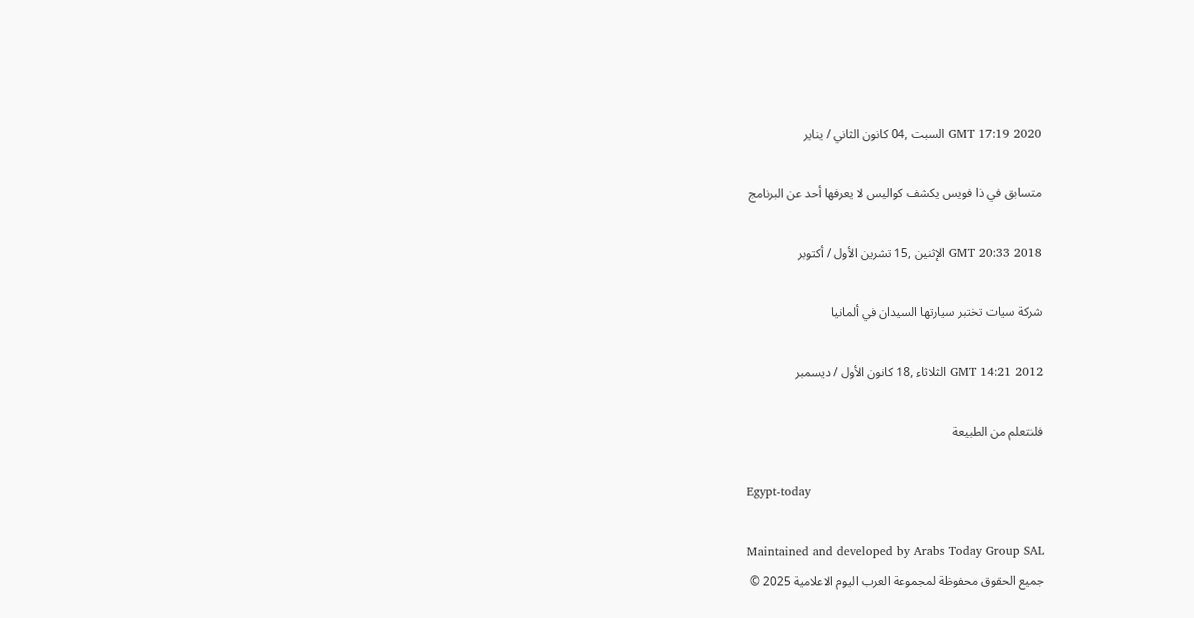GMT 17:19 2020 السبت ,04 كانون الثاني / يناير

متسابق في ذا فويس يكشف كواليس لا يعرفها أحد عن البرنامج

GMT 20:33 2018 الإثنين ,15 تشرين الأول / أكتوبر

شركة سيات تختبر سيارتها السيدان في ألمانيا

GMT 14:21 2012 الثلاثاء ,18 كانون الأول / ديسمبر

فلنتعلم من الطبيعة

Egypt-today

Maintained and developed by Arabs Today Group SAL
جميع الحقوق محفوظة لمجموعة العرب اليوم الاعلامية 2025 ©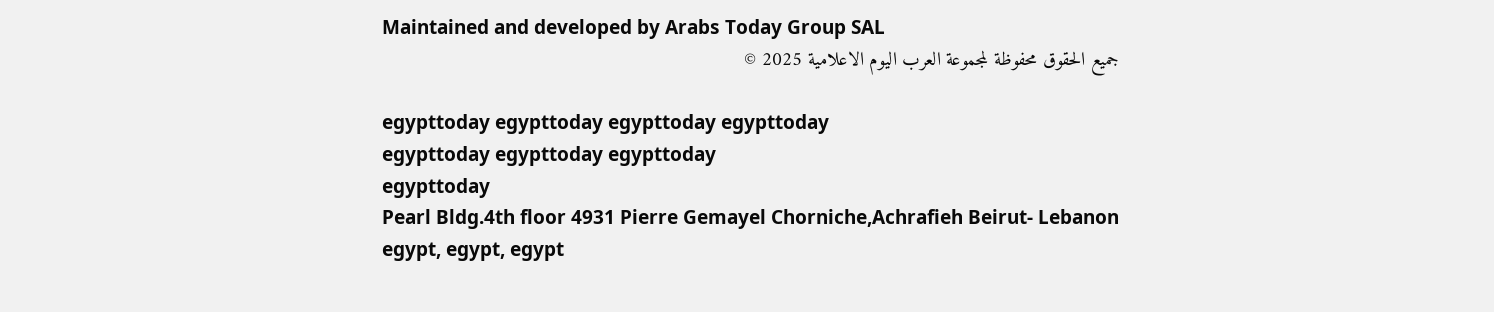Maintained and developed by Arabs Today Group SAL
جميع الحقوق محفوظة لمجموعة العرب اليوم الاعلامية 2025 ©

egypttoday egypttoday egypttoday egypttoday
egypttoday egypttoday egypttoday
egypttoday
Pearl Bldg.4th floor 4931 Pierre Gemayel Chorniche,Achrafieh Beirut- Lebanon
egypt, egypt, egypt